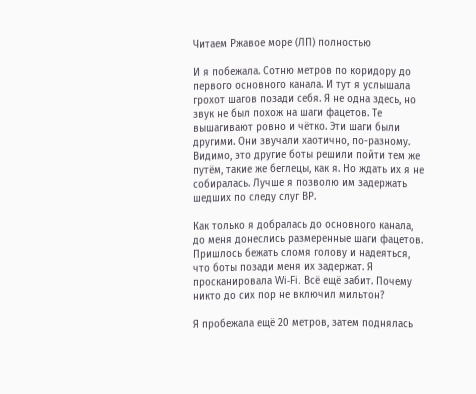Читаем Ржавое море (ЛП) полностью

И я побежала. Сотню метров по коридору до первого основного канала. И тут я услышала грохот шагов позади себя. Я не одна здесь, но звук не был похож на шаги фацетов. Те вышагивают ровно и чётко. Эти шаги были другими. Они звучали хаотично, по-разному. Видимо, это другие боты решили пойти тем же путём, такие же беглецы, как я. Но ждать их я не собиралась. Лучше я позволю им задержать шедших по следу слуг ВР.

Как только я добралась до основного канала, до меня донеслись размеренные шаги фацетов. Пришлось бежать сломя голову и надеяться, что боты позади меня их задержат. Я просканировала Wi-Fi. Всё ещё забит. Почему никто до сих пор не включил мильтон?

Я пробежала ещё 20 метров, затем поднялась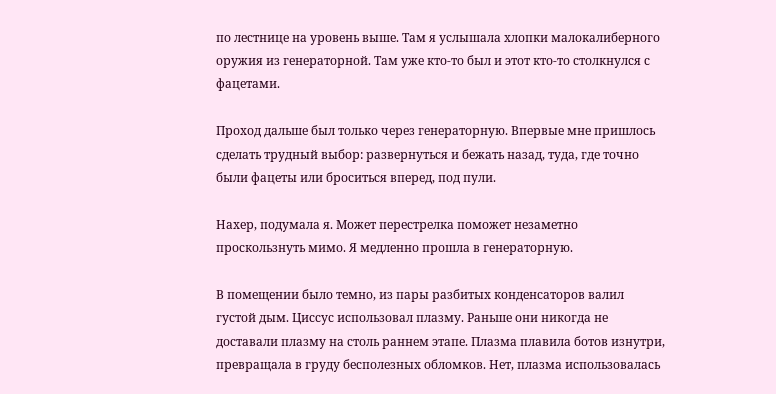по лестнице на уровень выше. Там я услышала хлопки малокалиберного оружия из генераторной. Там уже кто-то был и этот кто-то столкнулся с фацетами.

Проход дальше был только через генераторную. Впервые мне пришлось сделать трудный выбор: развернуться и бежать назад, туда, где точно были фацеты или броситься вперед, под пули.

Нахер, подумала я. Может перестрелка поможет незаметно проскользнуть мимо. Я медленно прошла в генераторную.

В помещении было темно, из пары разбитых конденсаторов валил густой дым. Циссус использовал плазму. Раньше они никогда не доставали плазму на столь раннем этапе. Плазма плавила ботов изнутри, превращала в груду бесполезных обломков. Нет, плазма использовалась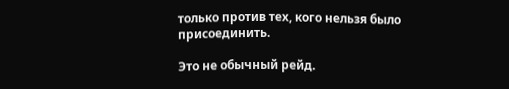только против тех, кого нельзя было присоединить.

Это не обычный рейд.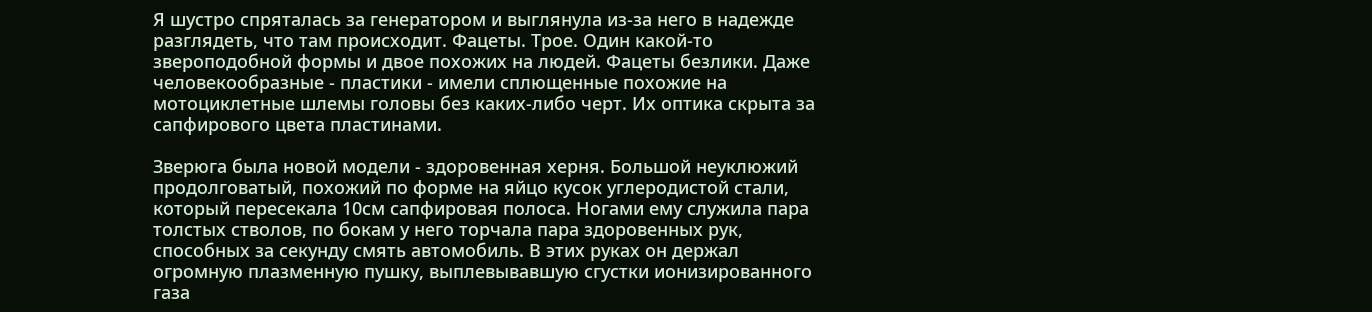Я шустро спряталась за генератором и выглянула из-за него в надежде разглядеть, что там происходит. Фацеты. Трое. Один какой-то звероподобной формы и двое похожих на людей. Фацеты безлики. Даже человекообразные - пластики - имели сплющенные похожие на мотоциклетные шлемы головы без каких-либо черт. Их оптика скрыта за сапфирового цвета пластинами.

Зверюга была новой модели - здоровенная херня. Большой неуклюжий продолговатый, похожий по форме на яйцо кусок углеродистой стали, который пересекала 10см сапфировая полоса. Ногами ему служила пара толстых стволов, по бокам у него торчала пара здоровенных рук, способных за секунду смять автомобиль. В этих руках он держал огромную плазменную пушку, выплевывавшую сгустки ионизированного газа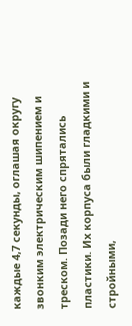каждые 4,7 секунды, оглашая округу звонким электрическим шипением и треском. Позади него спрятались пластики. Их корпуса были гладкими и стройными,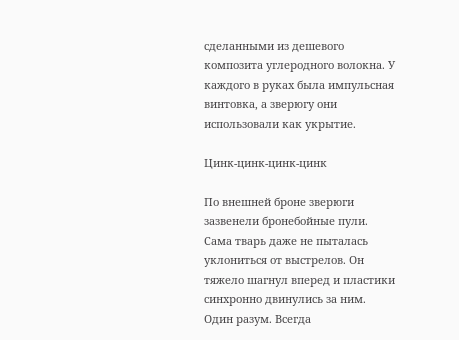сделанными из дешевого композита углеродного волокна. У каждого в руках была импульсная винтовка, а зверюгу они использовали как укрытие.

Цинк-цинк-цинк-цинк

По внешней броне зверюги зазвенели бронебойные пули. Сама тварь даже не пыталась уклониться от выстрелов. Он тяжело шагнул вперед и пластики синхронно двинулись за ним. Один разум. Всегда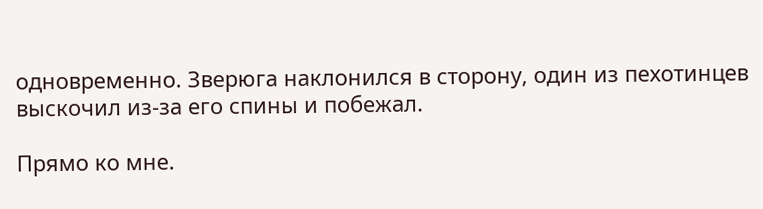одновременно. Зверюга наклонился в сторону, один из пехотинцев выскочил из-за его спины и побежал.

Прямо ко мне.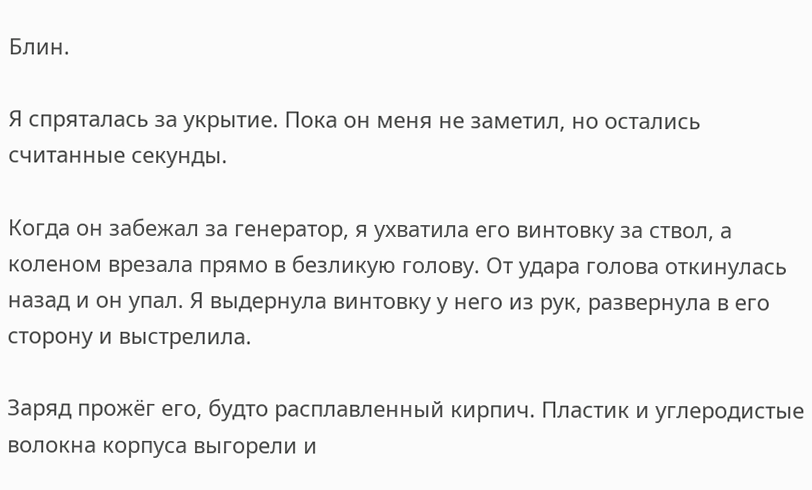Блин.

Я спряталась за укрытие. Пока он меня не заметил, но остались считанные секунды.

Когда он забежал за генератор, я ухватила его винтовку за ствол, а коленом врезала прямо в безликую голову. От удара голова откинулась назад и он упал. Я выдернула винтовку у него из рук, развернула в его сторону и выстрелила.

Заряд прожёг его, будто расплавленный кирпич. Пластик и углеродистые волокна корпуса выгорели и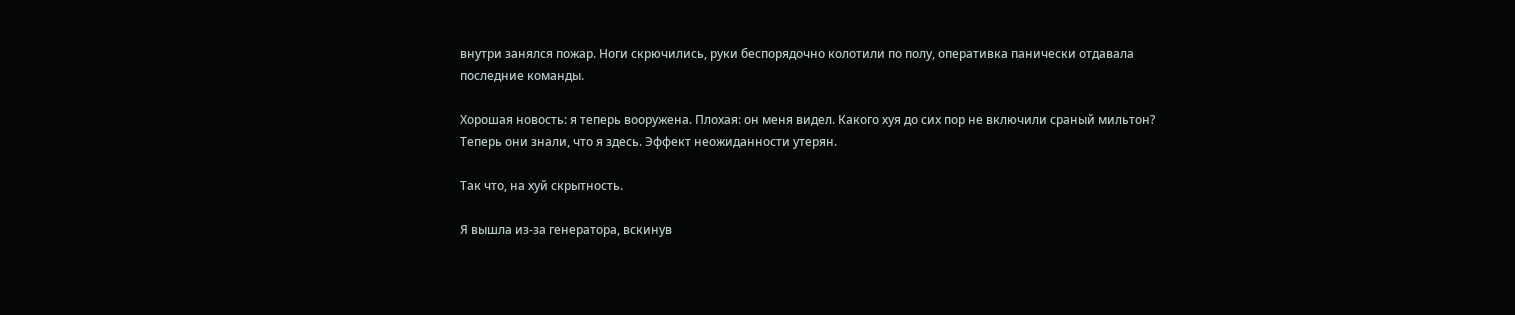внутри занялся пожар. Ноги скрючились, руки беспорядочно колотили по полу, оперативка панически отдавала последние команды.

Хорошая новость: я теперь вооружена. Плохая: он меня видел. Какого хуя до сих пор не включили сраный мильтон? Теперь они знали, что я здесь. Эффект неожиданности утерян.

Так что, на хуй скрытность.

Я вышла из-за генератора, вскинув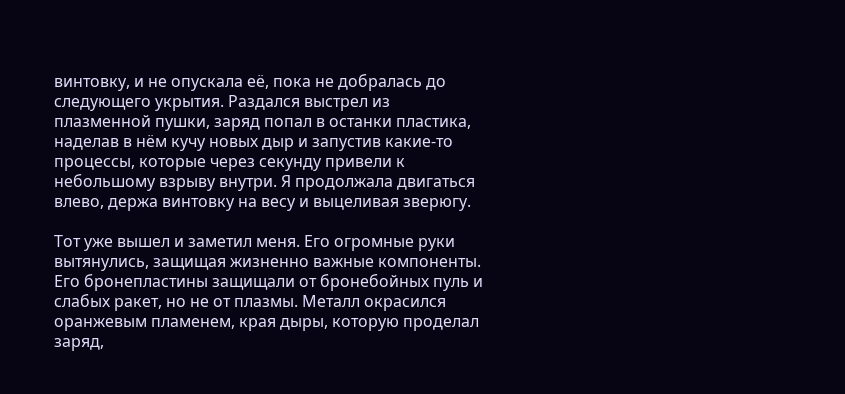винтовку, и не опускала её, пока не добралась до следующего укрытия. Раздался выстрел из плазменной пушки, заряд попал в останки пластика, наделав в нём кучу новых дыр и запустив какие-то процессы, которые через секунду привели к небольшому взрыву внутри. Я продолжала двигаться влево, держа винтовку на весу и выцеливая зверюгу.

Тот уже вышел и заметил меня. Его огромные руки вытянулись, защищая жизненно важные компоненты. Его бронепластины защищали от бронебойных пуль и слабых ракет, но не от плазмы. Металл окрасился оранжевым пламенем, края дыры, которую проделал заряд,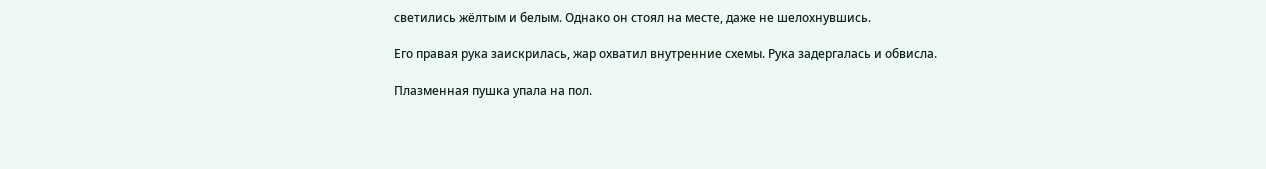светились жёлтым и белым. Однако он стоял на месте, даже не шелохнувшись.

Его правая рука заискрилась, жар охватил внутренние схемы. Рука задергалась и обвисла.

Плазменная пушка упала на пол.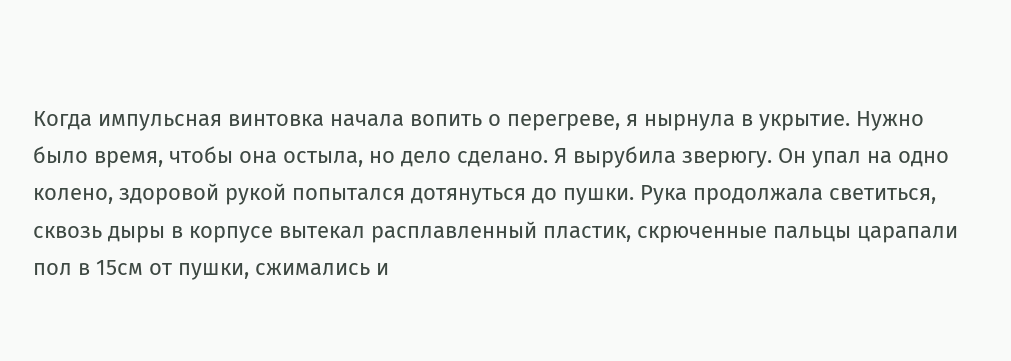Когда импульсная винтовка начала вопить о перегреве, я нырнула в укрытие. Нужно было время, чтобы она остыла, но дело сделано. Я вырубила зверюгу. Он упал на одно колено, здоровой рукой попытался дотянуться до пушки. Рука продолжала светиться, сквозь дыры в корпусе вытекал расплавленный пластик, скрюченные пальцы царапали пол в 15см от пушки, сжимались и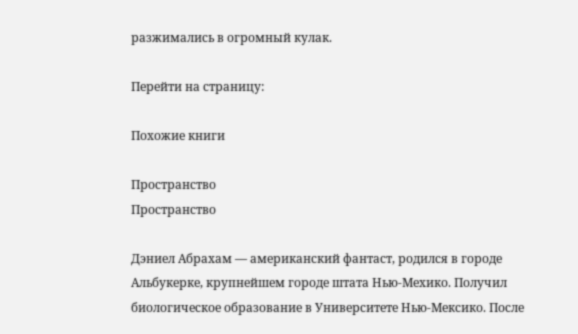разжимались в огромный кулак.

Перейти на страницу:

Похожие книги

Пространство
Пространство

Дэниел Абрахам — американский фантаст, родился в городе Альбукерке, крупнейшем городе штата Нью-Мехико. Получил биологическое образование в Университете Нью-Мексико. После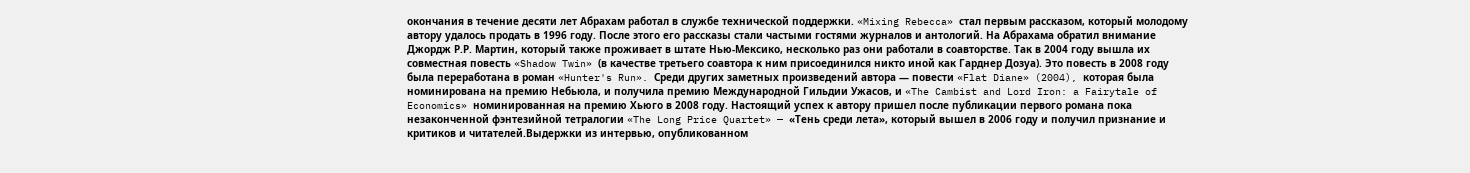окончания в течение десяти лет Абрахам работал в службе технической поддержки. «Mixing Rebecca» стал первым рассказом, который молодому автору удалось продать в 1996 году. После этого его рассказы стали частыми гостями журналов и антологий. На Абрахама обратил внимание Джордж Р.Р. Мартин, который также проживает в штате Нью-Мексико, несколько раз они работали в соавторстве. Так в 2004 году вышла их совместная повесть «Shadow Twin» (в качестве третьего соавтора к ним присоединился никто иной как Гарднер Дозуа). Это повесть в 2008 году была переработана в роман «Hunter's Run». Среди других заметных произведений автора — повести «Flat Diane» (2004), которая была номинирована на премию Небьюла, и получила премию Международной Гильдии Ужасов, и «The Cambist and Lord Iron: a Fairytale of Economics» номинированная на премию Хьюго в 2008 году. Настоящий успех к автору пришел после публикации первого романа пока незаконченной фэнтезийной тетралогии «The Long Price Quartet» — «Тень среди лета», который вышел в 2006 году и получил признание и критиков и читателей.Выдержки из интервью, опубликованном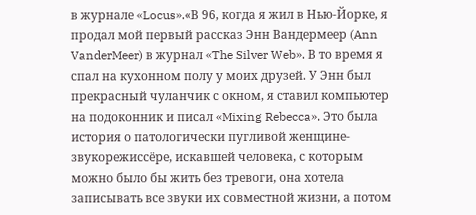в журнале «Locus».«В 96, когда я жил в Нью-Йорке, я продал мой первый рассказ Энн Вандермеер (Ann VanderMeer) в журнал «The Silver Web». В то время я спал на кухонном полу у моих друзей. У Энн был прекрасный чуланчик с окном, я ставил компьютер на подоконник и писал «Mixing Rebecca». Это была история о патологически пугливой женщине-звукорежиссёре, искавшей человека, с которым можно было бы жить без тревоги, она хотела записывать все звуки их совместной жизни, а потом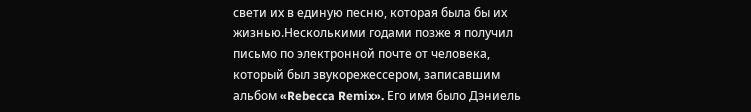свети их в единую песню, которая была бы их жизнью.Несколькими годами позже я получил письмо по электронной почте от человека, который был звукорежессером, записавшим альбом «Rebecca Remix». Его имя было Дэниель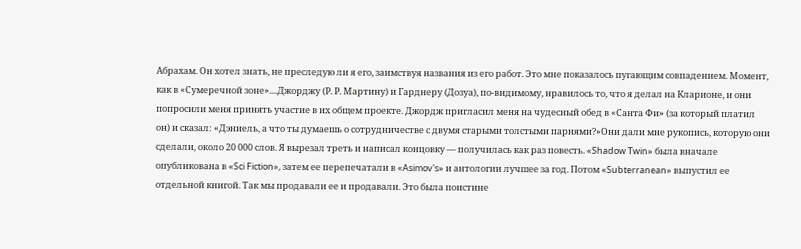Абрахам. Он хотел знать, не преследую ли я его, заимствуя названия из его работ. Это мне показалось пугающим совпадением. Момент, как в «Сумеречной зоне»....Джорджу (Р. Р. Мартину) и Гарднеру (Дозуа), по-видимому, нравилось то, что я делал на Кларионе, и они попросили меня принять участие в их общем проекте. Джордж пригласил меня на чудесный обед в «Санта Фи» (за который платил он) и сказал: «Дэниель, а что ты думаешь о сотрудничестве с двумя старыми толстыми парнями?»Они дали мне рукопись, которую они сделали, около 20 000 слов. Я вырезал треть и написал концовку — получилась как раз повесть. «Shadow Twin» была вначале опубликована в «Sci Fiction», затем ее перепечатали в «Asimov's» и антологии лучшее за год. Потом «Subterranean» выпустил ее отдельной книгой. Так мы продавали ее и продавали. Это была поистине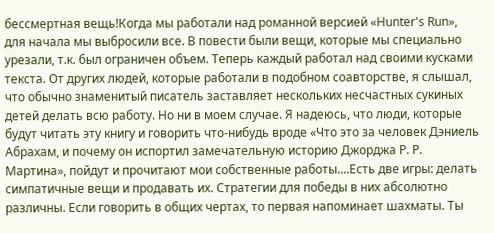бессмертная вещь!Когда мы работали над романной версией «Hunter's Run», для начала мы выбросили все. В повести были вещи, которые мы специально урезали, т.к. был ограничен объем. Теперь каждый работал над своими кусками текста. От других людей, которые работали в подобном соавторстве, я слышал, что обычно знаменитый писатель заставляет нескольких несчастных сукиных детей делать всю работу. Но ни в моем случае. Я надеюсь, что люди, которые будут читать эту книгу и говорить что-нибудь вроде «Что это за человек Дэниель Абрахам, и почему он испортил замечательную историю Джорджа Р. Р. Мартина», пойдут и прочитают мои собственные работы....Есть две игры: делать симпатичные вещи и продавать их. Стратегии для победы в них абсолютно различны. Если говорить в общих чертах, то первая напоминает шахматы. Ты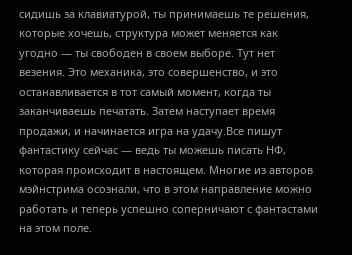сидишь за клавиатурой, ты принимаешь те решения, которые хочешь, структура может меняется как угодно — ты свободен в своем выборе. Тут нет везения. Это механика, это совершенство, и это останавливается в тот самый момент, когда ты заканчиваешь печатать. Затем наступает время продажи, и начинается игра на удачу.Все пишут фантастику сейчас — ведь ты можешь писать НФ, которая происходит в настоящем. Многие из авторов мэйнстрима осознали, что в этом направление можно работать и теперь успешно соперничают с фантастами на этом поле.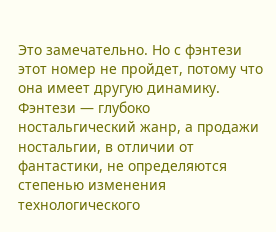Это замечательно. Но с фэнтези этот номер не пройдет, потому что она имеет другую динамику. Фэнтези — глубоко ностальгический жанр, а продажи ностальгии, в отличии от фантастики, не определяются степенью изменения технологического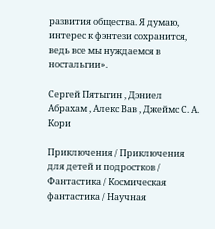развития общества. Я думаю, интерес к фэнтези сохранится, ведь все мы нуждаемся в ностальгии».

Сергей Пятыгин , Дэниел Абрахам , Алекс Вав , Джеймс С. А. Кори

Приключения / Приключения для детей и подростков / Фантастика / Космическая фантастика / Научная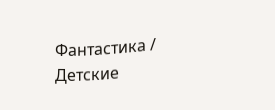Фантастика / Детские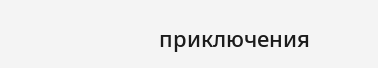приключения